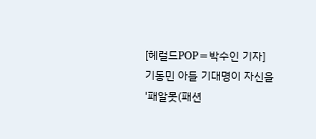[헤럴드POP=박수인 기자] 기동민 아들 기대명이 자신을 '패알못(패션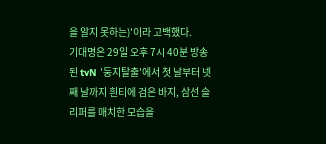을 알지 못하는)'이라 고백했다.
기대명은 29일 오후 7시 40분 방송된 tvN '둥지탈출'에서 첫 날부터 넷째 날까지 흰티에 검은 바지, 삼선 슬리퍼를 매치한 모습을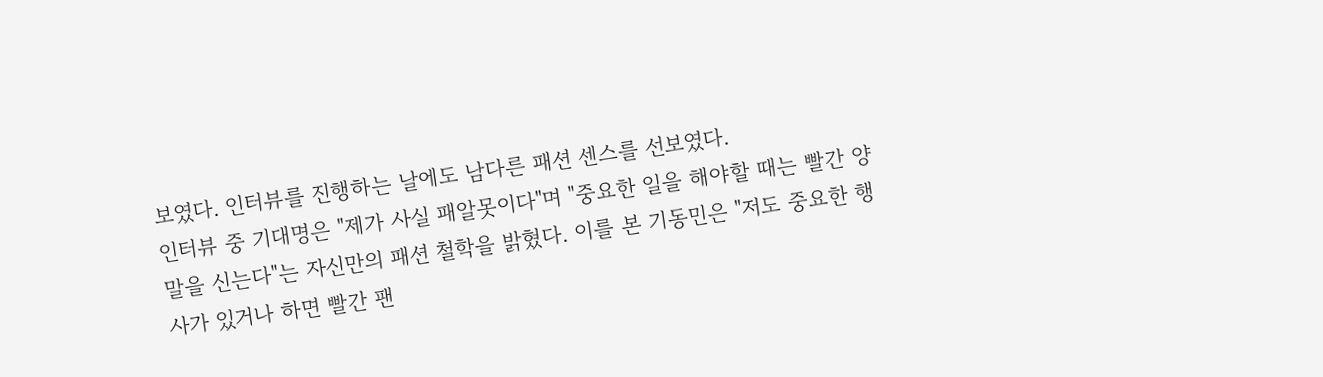보였다. 인터뷰를 진행하는 날에도 남다른 패션 센스를 선보였다.
인터뷰 중 기대명은 "제가 사실 패알못이다"며 "중요한 일을 해야할 때는 빨간 양말을 신는다"는 자신만의 패션 철학을 밝혔다. 이를 본 기동민은 "저도 중요한 행사가 있거나 하면 빨간 팬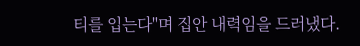티를 입는다"며 집안 내력임을 드러냈다.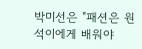박미선은 "패션은 원석이에게 배워야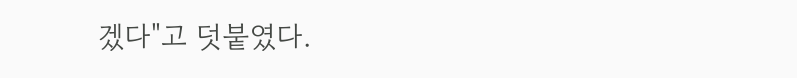겠다"고 덧붙였다.